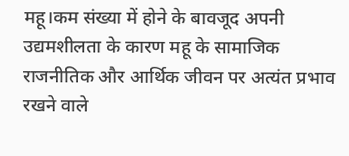महू।कम संख्या में होने के बावजूद अपनी उद्यमशीलता के कारण महू के सामाजिक राजनीतिक और आर्थिक जीवन पर अत्यंत प्रभाव रखने वाले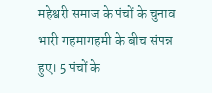महेश्वरी समाज के पंचों के चुनाव भारी गहमागहमी के बीच संपन्न हुए। 5 पंचों के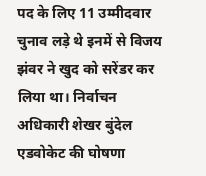पद के लिए 11 उम्मीदवार चुनाव लड़े थे इनमें से विजय झंवर ने खुद को सरेंडर कर लिया था। निर्वाचन अधिकारी शेखर बुंदेल एडवोकेट की घोषणा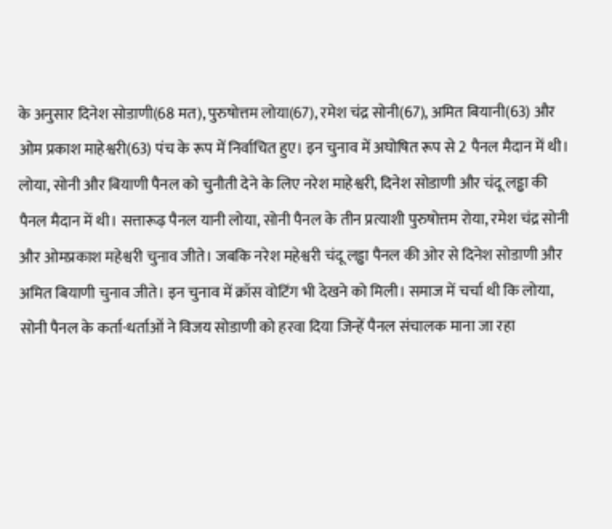के अनुसार दिनेश सोडाणी(68 मत), पुरुषोत्तम लोया(67), रमेश चंद्र सोनी(67), अमित बियानी(63) और ओम प्रकाश माहेश्वरी(63) पंच के रूप में निर्वाचित हुए। इन चुनाव में अघोषित रूप से 2 पैनल मैदान में थी। लोया, सोनी और बियाणी पैनल को चुनौती देने के लिए नरेश माहेश्वरी, दिनेश सोडाणी और चंदू लड्ढा की पैनल मैदान में थी। सत्तारूढ़ पैनल यानी लोया, सोनी पैनल के तीन प्रत्याशी पुरुषोत्तम रोया, रमेश चंद्र सोनी और ओमप्रकाश महेश्वरी चुनाव जीते। जबकि नरेश महेश्वरी चंदू लड्ढा पैनल की ओर से दिनेश सोडाणी और अमित बियाणी चुनाव जीते। इन चुनाव में क्रॉस वोटिंग भी देखने को मिली। समाज में चर्चा थी कि लोया, सोनी पैनल के कर्ता-धर्ताओं ने विजय सोडाणी को हरवा दिया जिन्हें पैनल संचालक माना जा रहा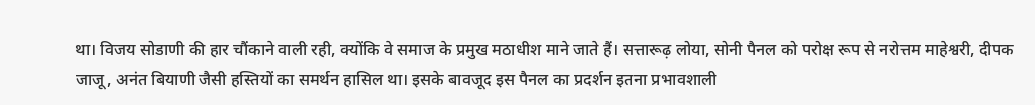था। विजय सोडाणी की हार चौंकाने वाली रही, क्योंकि वे समाज के प्रमुख मठाधीश माने जाते हैं। सत्तारूढ़ लोया, सोनी पैनल को परोक्ष रूप से नरोत्तम माहेश्वरी, दीपक जाजू, अनंत बियाणी जैसी हस्तियों का समर्थन हासिल था। इसके बावजूद इस पैनल का प्रदर्शन इतना प्रभावशाली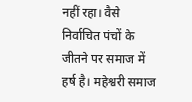नहीं रहा। वैसे निर्वाचित पंचों के जीतने पर समाज में हर्ष है। महेश्वरी समाज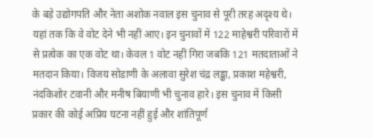के बड़े उद्योगपति और नेता अशोक नवाल इस चुनाव से पूरी तरह अदृश्य थे। यहां तक कि वे वोट देने भी नहीं आए। इन चुनावों में 122 माहेश्वरी परिवारों में से प्रत्येक का एक वोट था। केवल 1 वोट नहीं गिरा जबकि 121 मतदाताओं ने मतदान किया। विजय सोडाणी के अलावा सुरेश चंद्र लड्ढा, प्रकाश महेश्वरी, नंदकिशोर टवानी और मनीष बियाणी भी चुनाव हारे। इस चुनाव में किसी प्रकार की कोई अप्रिय घटना नहीं हुई और शांतिपूर्ण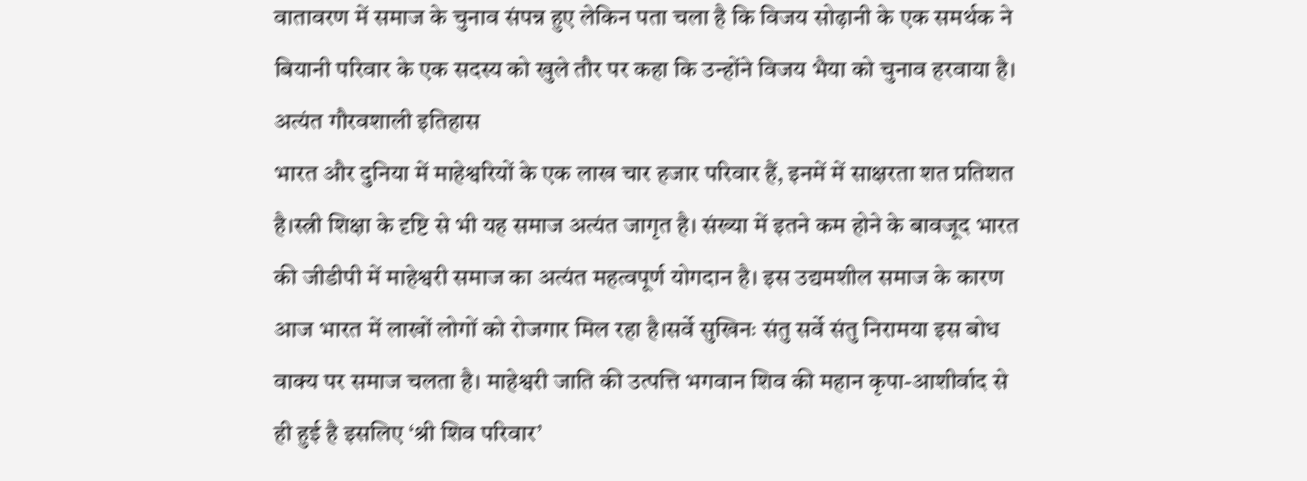वातावरण में समाज के चुनाव संपन्न हुए लेकिन पता चला है कि विजय सोढ़ानी के एक समर्थक ने बियानी परिवार के एक सदस्य को खुले तौर पर कहा कि उन्होंने विजय भैया को चुनाव हरवाया है।
अत्यंत गौरवशाली इतिहास
भारत और दुनिया में माहेश्वरियों के एक लाख चार हजार परिवार हैं, इनमें में साक्षरता शत प्रतिशत है।स्त्री शिक्षा के दृष्टि से भी यह समाज अत्यंत जागृत है। संख्या में इतने कम होने के बावजूद भारत की जीडीपी में माहेश्वरी समाज का अत्यंत महत्वपूर्ण योगदान है। इस उद्यमशील समाज के कारण आज भारत में लाखों लोगों को रोजगार मिल रहा है।सर्वे सुखिनः संतु सर्वे संतु निरामया इस बोध वाक्य पर समाज चलता है। माहेश्वरी जाति की उत्पत्ति भगवान शिव की महान कृपा-आशीर्वाद से ही हुई है इसलिए ‘श्री शिव परिवार’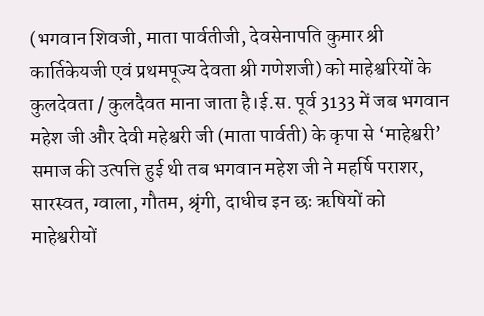(भगवान शिवजी, माता पार्वतीजी, देवसेनापति कुमार श्री कार्तिकेयजी एवं प्रथमपूज्य देवता श्री गणेशजी) को माहेश्वरियों के कुलदेवता / कुलदैवत माना जाता है।ई.स. पूर्व 3133 में जब भगवान महेश जी और देवी महेश्वरी जी (माता पार्वती) के कृपा से ‘माहेश्वरी’ समाज की उत्पत्ति हुई थी तब भगवान महेश जी ने महर्षि पराशर, सारस्वत, ग्वाला, गौतम, श्रृंगी, दाधीच इन छः ऋषियों को माहेश्वरीयों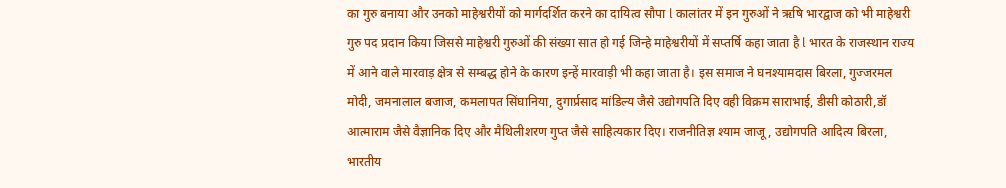का गुरु बनाया और उनको माहेश्वरीयों को मार्गदर्शित करने का दायित्व सौपा l कालांतर में इन गुरुओं ने ऋषि भारद्वाज को भी माहेश्वरी गुरु पद प्रदान किया जिससे माहेश्वरी गुरुओं की संख्या सात हो गई जिन्हे माहेश्वरीयों में सप्तर्षि कहा जाता है l भारत के राजस्थान राज्य में आने वाले मारवाड़ क्षेत्र से सम्बद्ध होने के कारण इन्हें मारवाड़ी भी कहा जाता है। इस समाज ने घनश्यामदास बिरला, गुज्जरमल मोदी, जमनालाल बजाज, कमलापत सिंघानिया, दुगार्प्रसाद मांडिल्य जैसे उद्योगपति दिए वही विक्रम साराभाई, डीसी कोठारी,डॉ आत्माराम जैसे वैज्ञानिक दिए और मैथिलीशरण गुप्त जैसे साहित्यकार दिए। राजनीतिज्ञ श्याम जाजू, उद्योगपति आदित्य बिरला, भारतीय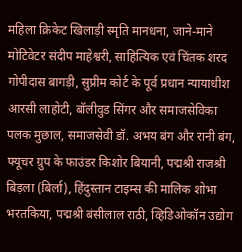महिला क्रिकेट खिलाड़ी स्मृति मानधना, जाने-माने मोटिवेटर संदीप माहेश्वरी, साहित्यिक एवं चिंतक शरद गोपीदास बागड़ी, सुप्रीम कोर्ट के पूर्व प्रधान न्यायाधीश आरसी लाहोटी, बॉलीवुड सिंगर और समाजसेविका पलक मुछाल, समाजसेवी डॉ. अभय बंग और रानी बंग, फ्यूचर ग्रुप के फाउंडर किशोर बियानी, पद्मश्री राजश्री बिड़ला (बिर्ला), हिंदुस्तान टाइम्स की मालिक शोभा भरतकिया, पद्मश्री बंसीलाल राठी, व्हिडिओकॉन उद्योग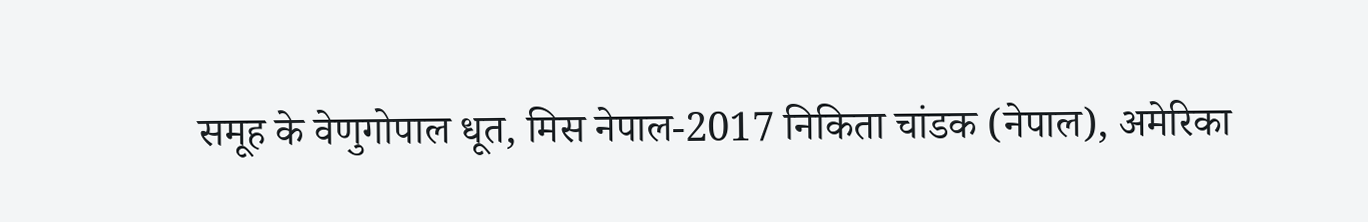समूह के वेणुगोपाल धूत, मिस नेपाल-2017 निकिता चांडक (नेपाल), अमेरिका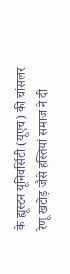के ह्यूस्टन यूनिवर्सिटी (यूएच) की चांसलर रेणू खटोड़ जैसे हस्तियां समाज ने दी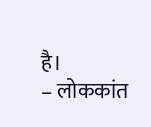है।
– लोककांत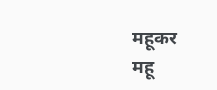महूकर
महू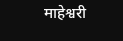माहेश्वरी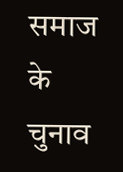समाज के चुनाव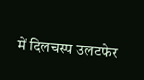में दिलचस्प उलटफेर